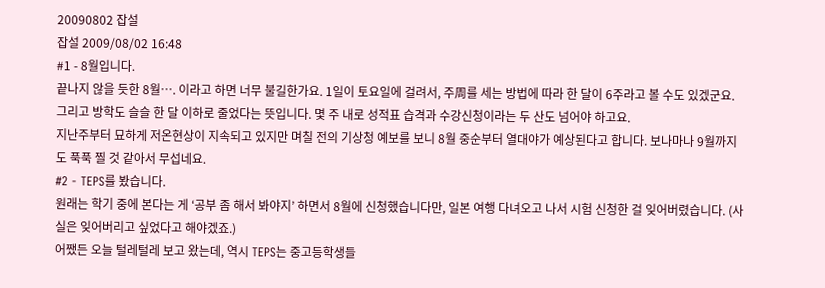20090802 잡설
잡설 2009/08/02 16:48
#1 - 8월입니다.
끝나지 않을 듯한 8월…. 이라고 하면 너무 불길한가요. 1일이 토요일에 걸려서, 주周를 세는 방법에 따라 한 달이 6주라고 볼 수도 있겠군요. 그리고 방학도 슬슬 한 달 이하로 줄었다는 뜻입니다. 몇 주 내로 성적표 습격과 수강신청이라는 두 산도 넘어야 하고요.
지난주부터 묘하게 저온현상이 지속되고 있지만 며칠 전의 기상청 예보를 보니 8월 중순부터 열대야가 예상된다고 합니다. 보나마나 9월까지도 푹푹 찔 것 같아서 무섭네요.
#2 - TEPS를 봤습니다.
원래는 학기 중에 본다는 게 ‘공부 좀 해서 봐야지’ 하면서 8월에 신청했습니다만, 일본 여행 다녀오고 나서 시험 신청한 걸 잊어버렸습니다. (사실은 잊어버리고 싶었다고 해야겠죠.)
어쨌든 오늘 털레털레 보고 왔는데, 역시 TEPS는 중고등학생들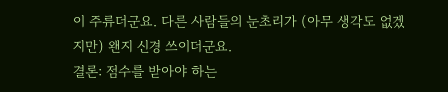이 주류더군요. 다른 사람들의 눈초리가 (아무 생각도 없겠지만) 왠지 신경 쓰이더군요.
결론: 점수를 받아야 하는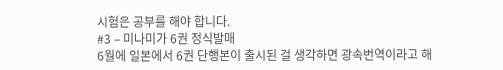시험은 공부를 해야 합니다.
#3 – 미나미가 6권 정식발매
6월에 일본에서 6권 단행본이 출시된 걸 생각하면 광속번역이라고 해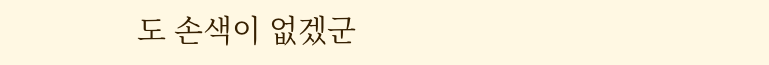도 손색이 없겠군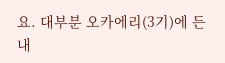요. 대부분 오카에리(3기)에 든 내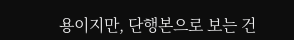용이지만, 단행본으로 보는 건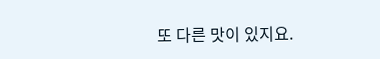또 다른 맛이 있지요.